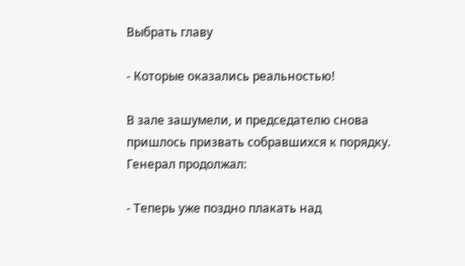Выбрать главу

- Которые оказались реальностью!

В зале зашумели, и председателю снова пришлось призвать собравшихся к порядку. Генерал продолжал:

- Теперь уже поздно плакать над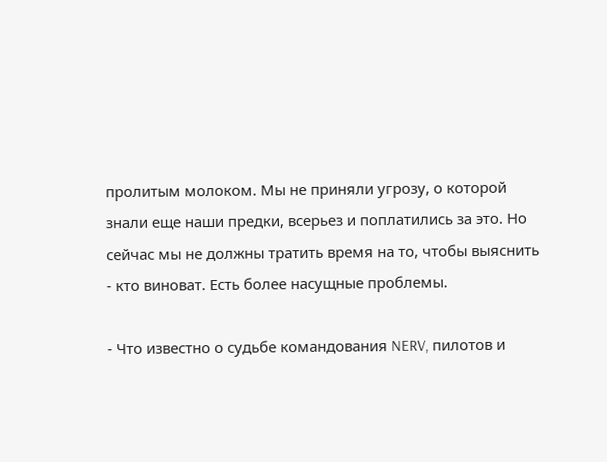пролитым молоком. Мы не приняли угрозу, о которой знали еще наши предки, всерьез и поплатились за это. Но сейчас мы не должны тратить время на то, чтобы выяснить - кто виноват. Есть более насущные проблемы.

- Что известно о судьбе командования NERV, пилотов и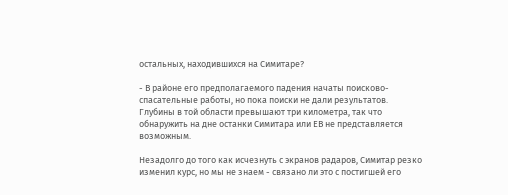остальных, находившихся на Симитаре?

- В районе его предполагаемого падения начаты поисково-спасательные работы, но пока поиски не дали результатов. Глубины в той области превышают три километра, так что обнаружить на дне останки Симитара или ЕВ не представляется возможным.

Незадолго до того как исчезнуть с экранов радаров, Симитар резко изменил курс, но мы не знаем - связано ли это с постигшей его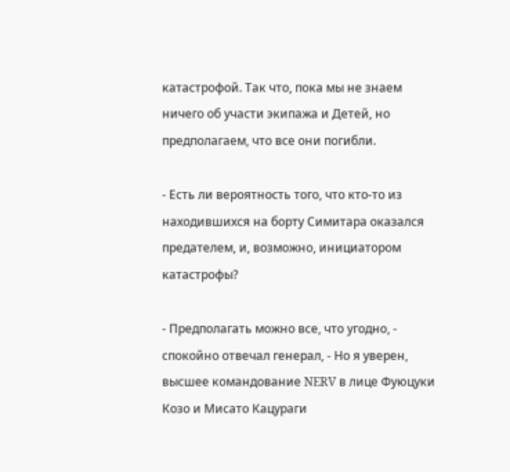катастрофой. Так что, пока мы не знаем ничего об участи экипажа и Детей, но предполагаем, что все они погибли.

- Есть ли вероятность того, что кто-то из находившихся на борту Симитара оказался предателем, и, возможно, инициатором катастрофы?

- Предполагать можно все, что угодно, - спокойно отвечал генерал, - Но я уверен, высшее командование NERV в лице Фуюцуки Козо и Мисато Кацураги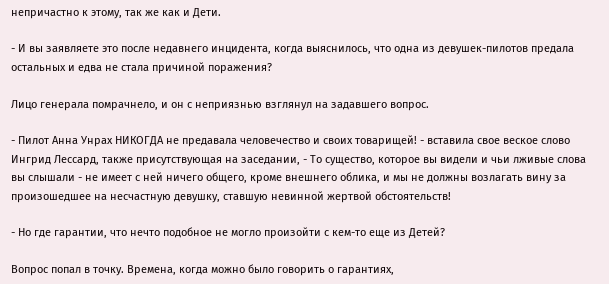непричастно к этому, так же как и Дети.

- И вы заявляете это после недавнего инцидента, когда выяснилось, что одна из девушек-пилотов предала остальных и едва не стала причиной поражения?

Лицо генерала помрачнело, и он с неприязнью взглянул на задавшего вопрос.

- Пилот Анна Унрах НИКОГДА не предавала человечество и своих товарищей! - вставила свое веское слово Ингрид Лессард, также присутствующая на заседании, - То существо, которое вы видели и чьи лживые слова вы слышали - не имеет с ней ничего общего, кроме внешнего облика, и мы не должны возлагать вину за произошедшее на несчастную девушку, ставшую невинной жертвой обстоятельств!

- Но где гарантии, что нечто подобное не могло произойти с кем-то еще из Детей?

Вопрос попал в точку. Времена, когда можно было говорить о гарантиях,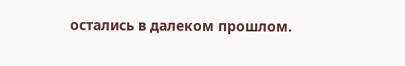остались в далеком прошлом.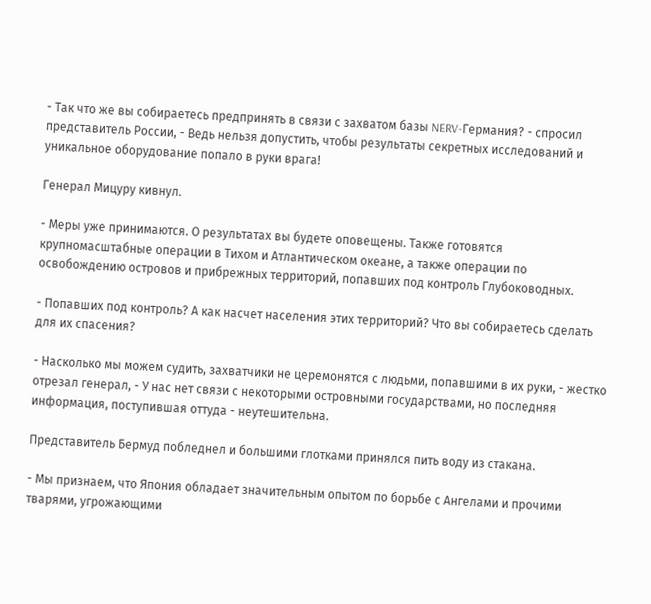- Так что же вы собираетесь предпринять в связи с захватом базы NERV-Германия? - спросил представитель России, - Ведь нельзя допустить, чтобы результаты секретных исследований и уникальное оборудование попало в руки врага!

Генерал Мицуру кивнул.

- Меры уже принимаются. О результатах вы будете оповещены. Также готовятся крупномасштабные операции в Тихом и Атлантическом океане, а также операции по освобождению островов и прибрежных территорий, попавших под контроль Глубоководных.

- Попавших под контроль? А как насчет населения этих территорий? Что вы собираетесь сделать для их спасения?

- Насколько мы можем судить, захватчики не церемонятся с людьми, попавшими в их руки, - жестко отрезал генерал, - У нас нет связи с некоторыми островными государствами, но последняя информация, поступившая оттуда - неутешительна.

Представитель Бермуд побледнел и большими глотками принялся пить воду из стакана.

- Мы признаем, что Япония обладает значительным опытом по борьбе с Ангелами и прочими тварями, угрожающими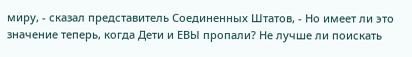миру, - сказал представитель Соединенных Штатов, - Но имеет ли это значение теперь, когда Дети и ЕВЫ пропали? Не лучше ли поискать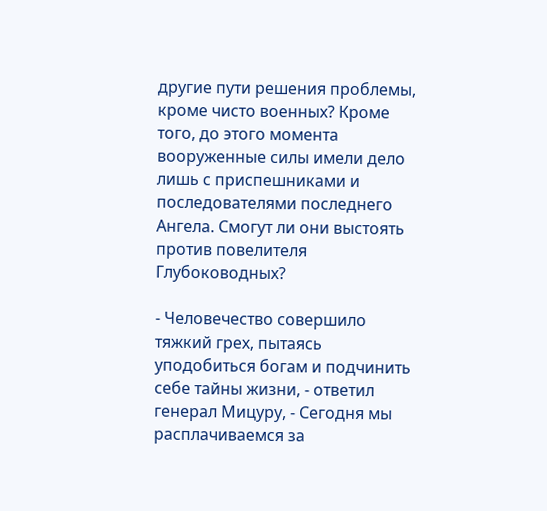другие пути решения проблемы, кроме чисто военных? Кроме того, до этого момента вооруженные силы имели дело лишь с приспешниками и последователями последнего Ангела. Смогут ли они выстоять против повелителя Глубоководных?

- Человечество совершило тяжкий грех, пытаясь уподобиться богам и подчинить себе тайны жизни, - ответил генерал Мицуру, - Сегодня мы расплачиваемся за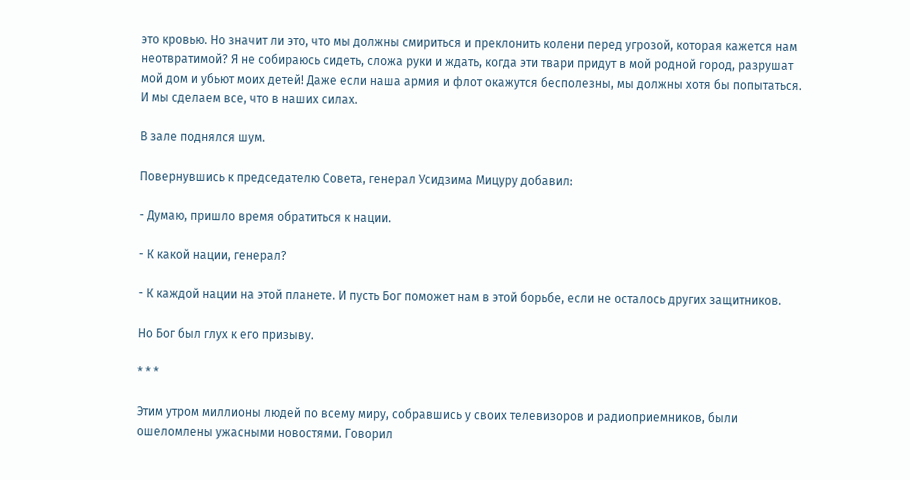это кровью. Но значит ли это, что мы должны смириться и преклонить колени перед угрозой, которая кажется нам неотвратимой? Я не собираюсь сидеть, сложа руки и ждать, когда эти твари придут в мой родной город, разрушат мой дом и убьют моих детей! Даже если наша армия и флот окажутся бесполезны, мы должны хотя бы попытаться. И мы сделаем все, что в наших силах.

В зале поднялся шум.

Повернувшись к председателю Совета, генерал Усидзима Мицуру добавил:

- Думаю, пришло время обратиться к нации.

- К какой нации, генерал?

- К каждой нации на этой планете. И пусть Бог поможет нам в этой борьбе, если не осталось других защитников.

Но Бог был глух к его призыву.

* * *

Этим утром миллионы людей по всему миру, собравшись у своих телевизоров и радиоприемников, были ошеломлены ужасными новостями. Говорил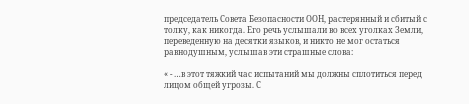председатель Совета Безопасности ООН, растерянный и сбитый с толку, как никогда. Его речь услышали во всех уголках Земли, переведенную на десятки языков, и никто не мог остаться равнодушным, услышав эти страшные слова:

« - …в этот тяжкий час испытаний мы должны сплотиться перед лицом общей угрозы. С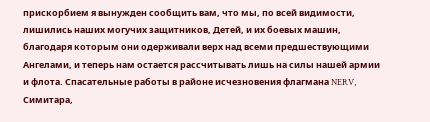прискорбием я вынужден сообщить вам, что мы, по всей видимости, лишились наших могучих защитников, Детей, и их боевых машин, благодаря которым они одерживали верх над всеми предшествующими Ангелами, и теперь нам остается рассчитывать лишь на силы нашей армии и флота. Спасательные работы в районе исчезновения флагмана NERV, Симитара,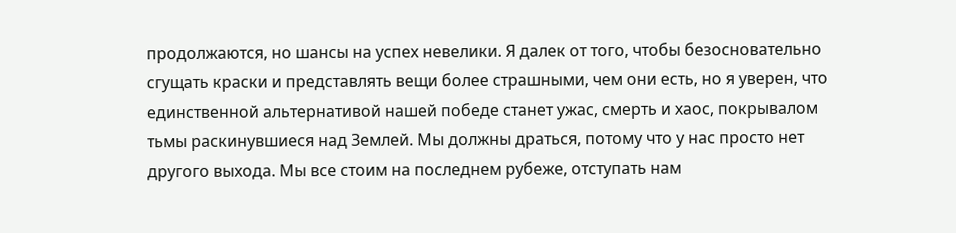продолжаются, но шансы на успех невелики. Я далек от того, чтобы безосновательно сгущать краски и представлять вещи более страшными, чем они есть, но я уверен, что единственной альтернативой нашей победе станет ужас, смерть и хаос, покрывалом тьмы раскинувшиеся над Землей. Мы должны драться, потому что у нас просто нет другого выхода. Мы все стоим на последнем рубеже, отступать нам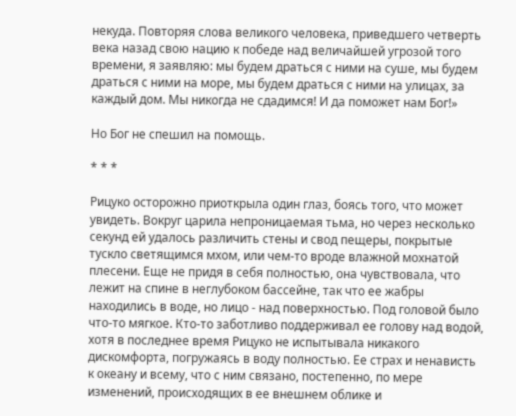некуда. Повторяя слова великого человека, приведшего четверть века назад свою нацию к победе над величайшей угрозой того времени, я заявляю: мы будем драться с ними на суше, мы будем драться с ними на море, мы будем драться с ними на улицах, за каждый дом. Мы никогда не сдадимся! И да поможет нам Бог!»

Но Бог не спешил на помощь.

* * *

Рицуко осторожно приоткрыла один глаз, боясь того, что может увидеть. Вокруг царила непроницаемая тьма, но через несколько секунд ей удалось различить стены и свод пещеры, покрытые тускло светящимся мхом, или чем-то вроде влажной мохнатой плесени. Еще не придя в себя полностью, она чувствовала, что лежит на спине в неглубоком бассейне, так что ее жабры находились в воде, но лицо - над поверхностью. Под головой было что-то мягкое. Кто-то заботливо поддерживал ее голову над водой, хотя в последнее время Рицуко не испытывала никакого дискомфорта, погружаясь в воду полностью. Ее страх и ненависть к океану и всему, что с ним связано, постепенно, по мере изменений, происходящих в ее внешнем облике и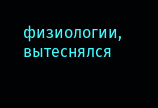физиологии, вытеснялся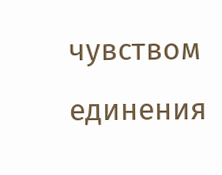чувством единения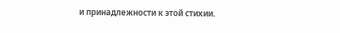и принадлежности к этой стихии.